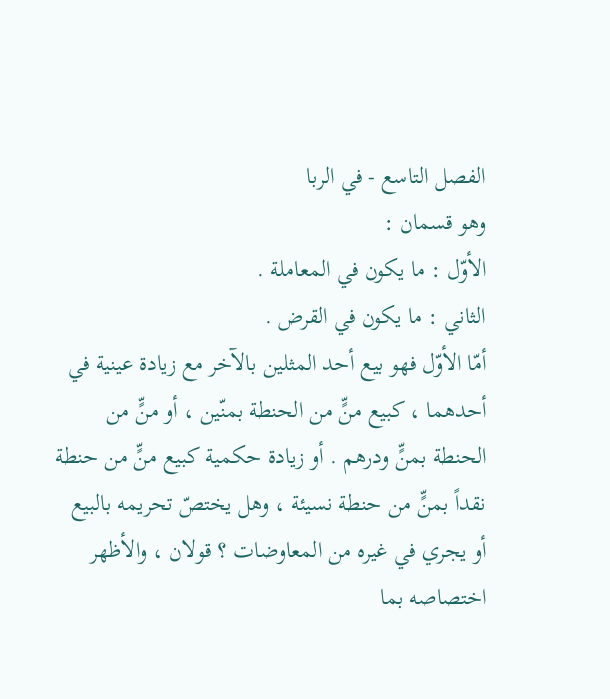الفصل التاسع - في الربا
وهو قسمان :
الأوّل : ما يكون في المعاملة .
الثاني : ما يكون في القرض .
أمّا الأوّل فهو بيع أحد المثلين بالآخر مع زيادة عينية في أحدهما ، كبيع منٍّ من الحنطة بمنّين ، أو منٍّ من الحنطة بمنٍّ ودرهم . أو زيادة حكمية كبيع منٍّ من حنطة نقداً بمنٍّ من حنطة نسيئة ، وهل يختصّ تحريمه بالبيع أو يجري في غيره من المعاوضات ؟ قولان ، والأظهر اختصاصه بما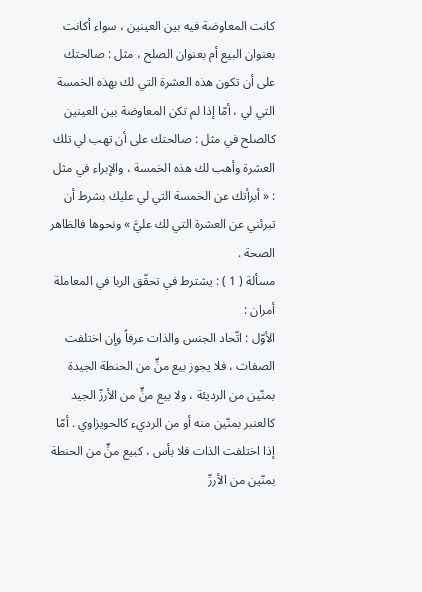كانت المعاوضة فيه بين العينين ، سواء أكانت بعنوان البيع أم بعنوان الصلح ، مثل : صالحتك على أن تكون هذه العشرة التي لك بهذه الخمسة التي لي ، أمّا إذا لم تكن المعاوضة بين العينين كالصلح في مثل : صالحتك على أن تهب لي تلك العشرة وأهب لك هذه الخمسة ، والإبراء في مثل : « أبرأتك عن الخمسة التي لي عليك بشرط أن تبرئني عن العشرة التي لك عليَّ » ونحوها فالظاهر الصحة .
مسألة ( 1 ) : يشترط في تحقّق الربا في المعاملة أمران :
الأوّل : اتّحاد الجنس والذات عرفاً وإن اختلفت الصفات ، فلا يجوز بيع منٍّ من الحنطة الجيدة بمنّين من الرديئة ، ولا بيع منٍّ من الأرزّ الجيد كالعنبر بمنّين منه أو من الرديء كالحويزاوي . أمّا إذا اختلفت الذات فلا بأس ، كبيع منٍّ من الحنطة بمنّين من الأرزّ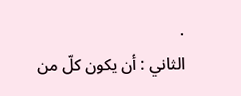.
الثاني : أن يكون كلّ من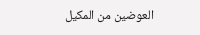العوضين من المكيل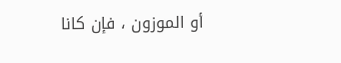أو الموزون ، فإن كانا